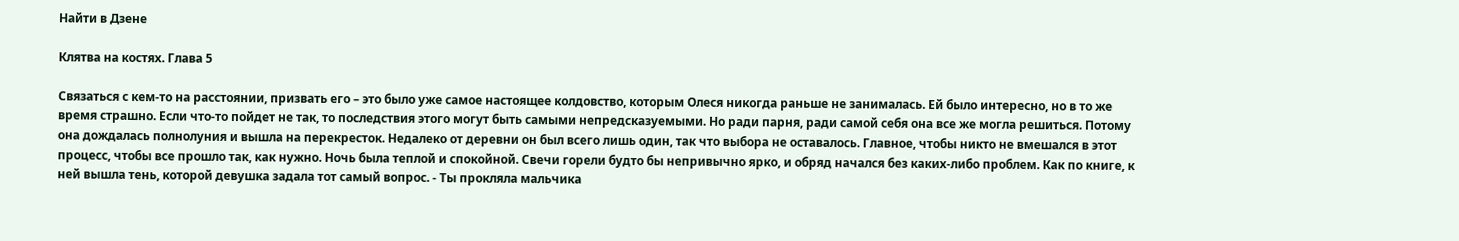Найти в Дзене

Клятва на костях. Глава 5

Связаться с кем-то на расстоянии, призвать его – это было уже самое настоящее колдовство, которым Олеся никогда раньше не занималась. Ей было интересно, но в то же время страшно. Если что-то пойдет не так, то последствия этого могут быть самыми непредсказуемыми. Но ради парня, ради самой себя она все же могла решиться. Потому она дождалась полнолуния и вышла на перекресток. Недалеко от деревни он был всего лишь один, так что выбора не оставалось. Главное, чтобы никто не вмешался в этот процесс, чтобы все прошло так, как нужно. Ночь была теплой и спокойной. Свечи горели будто бы непривычно ярко, и обряд начался без каких-либо проблем. Как по книге, к ней вышла тень, которой девушка задала тот самый вопрос. - Ты прокляла мальчика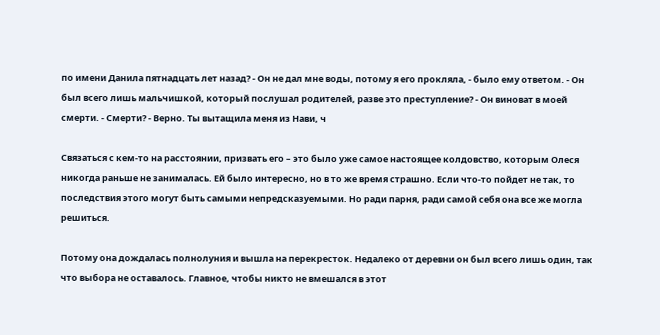по имени Данила пятнадцать лет назад? - Он не дал мне воды, потому я его прокляла, - было ему ответом. - Он был всего лишь мальчишкой, который послушал родителей, разве это преступление? - Он виноват в моей смерти. - Смерти? - Верно. Ты вытащила меня из Нави, ч

Связаться с кем-то на расстоянии, призвать его – это было уже самое настоящее колдовство, которым Олеся никогда раньше не занималась. Ей было интересно, но в то же время страшно. Если что-то пойдет не так, то последствия этого могут быть самыми непредсказуемыми. Но ради парня, ради самой себя она все же могла решиться.

Потому она дождалась полнолуния и вышла на перекресток. Недалеко от деревни он был всего лишь один, так что выбора не оставалось. Главное, чтобы никто не вмешался в этот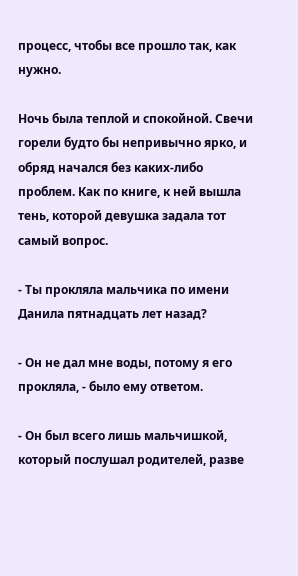процесс, чтобы все прошло так, как нужно.

Ночь была теплой и спокойной. Свечи горели будто бы непривычно ярко, и обряд начался без каких-либо проблем. Как по книге, к ней вышла тень, которой девушка задала тот самый вопрос.

- Ты прокляла мальчика по имени Данила пятнадцать лет назад?

- Он не дал мне воды, потому я его прокляла, - было ему ответом.

- Он был всего лишь мальчишкой, который послушал родителей, разве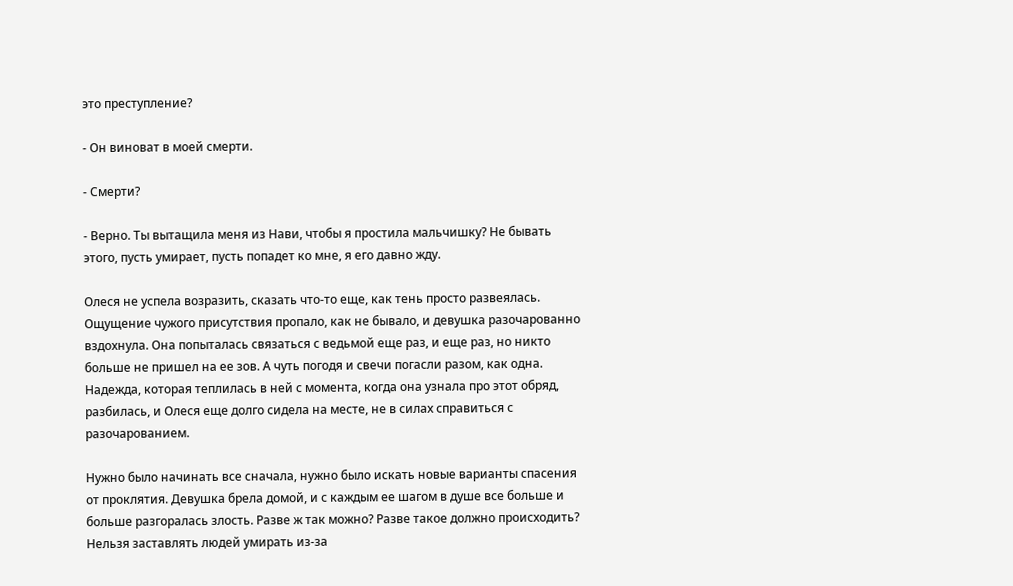это преступление?

- Он виноват в моей смерти.

- Смерти?

- Верно. Ты вытащила меня из Нави, чтобы я простила мальчишку? Не бывать этого, пусть умирает, пусть попадет ко мне, я его давно жду.

Олеся не успела возразить, сказать что-то еще, как тень просто развеялась. Ощущение чужого присутствия пропало, как не бывало, и девушка разочарованно вздохнула. Она попыталась связаться с ведьмой еще раз, и еще раз, но никто больше не пришел на ее зов. А чуть погодя и свечи погасли разом, как одна. Надежда, которая теплилась в ней с момента, когда она узнала про этот обряд, разбилась, и Олеся еще долго сидела на месте, не в силах справиться с разочарованием.

Нужно было начинать все сначала, нужно было искать новые варианты спасения от проклятия. Девушка брела домой, и с каждым ее шагом в душе все больше и больше разгоралась злость. Разве ж так можно? Разве такое должно происходить? Нельзя заставлять людей умирать из-за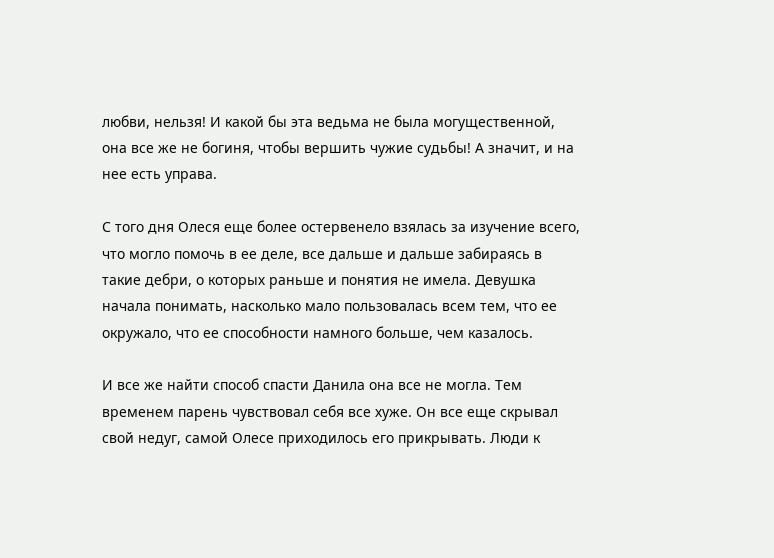любви, нельзя! И какой бы эта ведьма не была могущественной, она все же не богиня, чтобы вершить чужие судьбы! А значит, и на нее есть управа.

С того дня Олеся еще более остервенело взялась за изучение всего, что могло помочь в ее деле, все дальше и дальше забираясь в такие дебри, о которых раньше и понятия не имела. Девушка начала понимать, насколько мало пользовалась всем тем, что ее окружало, что ее способности намного больше, чем казалось.

И все же найти способ спасти Данила она все не могла. Тем временем парень чувствовал себя все хуже. Он все еще скрывал свой недуг, самой Олесе приходилось его прикрывать. Люди к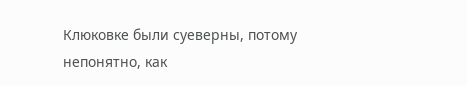Клюковке были суеверны, потому непонятно, как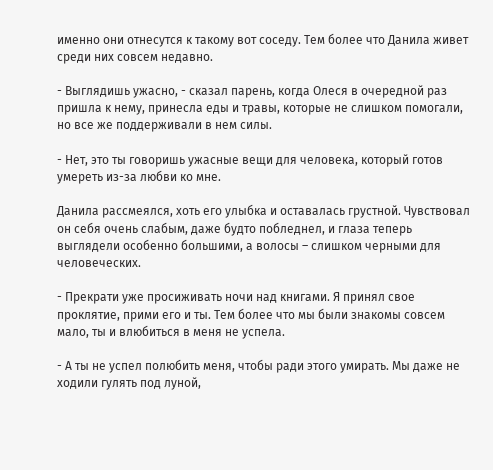именно они отнесутся к такому вот соседу. Тем более что Данила живет среди них совсем недавно.

- Выглядишь ужасно, - сказал парень, когда Олеся в очередной раз пришла к нему, принесла еды и травы, которые не слишком помогали, но все же поддерживали в нем силы.

- Нет, это ты говоришь ужасные вещи для человека, который готов умереть из-за любви ко мне.

Данила рассмеялся, хоть его улыбка и оставалась грустной. Чувствовал он себя очень слабым, даже будто побледнел, и глаза теперь выглядели особенно большими, а волосы – слишком черными для человеческих.

- Прекрати уже просиживать ночи над книгами. Я принял свое проклятие, прими его и ты. Тем более что мы были знакомы совсем мало, ты и влюбиться в меня не успела.

- А ты не успел полюбить меня, чтобы ради этого умирать. Мы даже не ходили гулять под луной,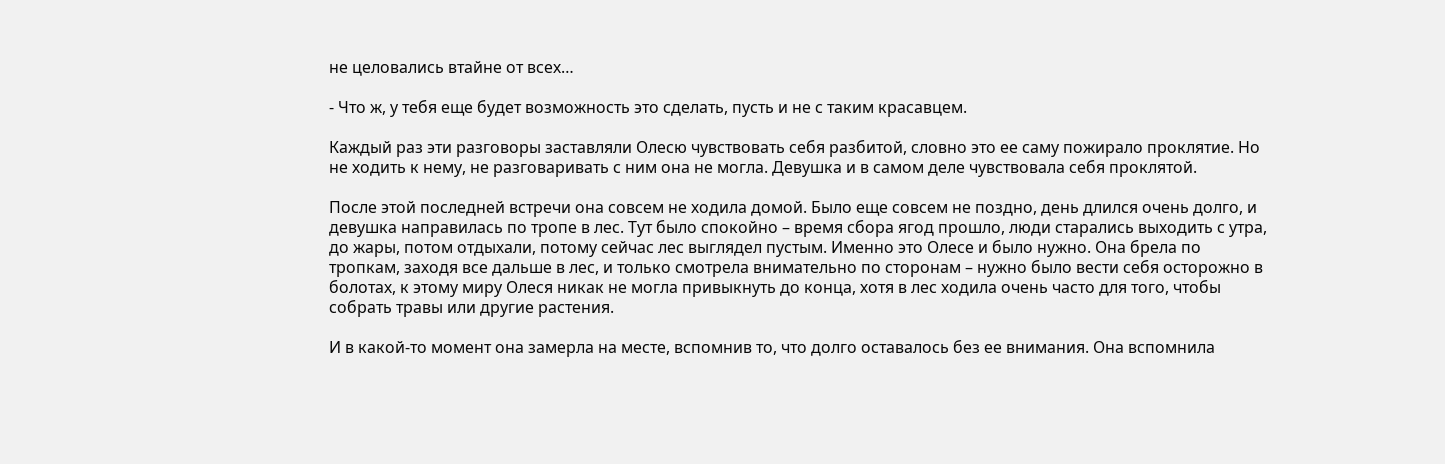не целовались втайне от всех…

- Что ж, у тебя еще будет возможность это сделать, пусть и не с таким красавцем.

Каждый раз эти разговоры заставляли Олесю чувствовать себя разбитой, словно это ее саму пожирало проклятие. Но не ходить к нему, не разговаривать с ним она не могла. Девушка и в самом деле чувствовала себя проклятой.

После этой последней встречи она совсем не ходила домой. Было еще совсем не поздно, день длился очень долго, и девушка направилась по тропе в лес. Тут было спокойно – время сбора ягод прошло, люди старались выходить с утра, до жары, потом отдыхали, потому сейчас лес выглядел пустым. Именно это Олесе и было нужно. Она брела по тропкам, заходя все дальше в лес, и только смотрела внимательно по сторонам – нужно было вести себя осторожно в болотах, к этому миру Олеся никак не могла привыкнуть до конца, хотя в лес ходила очень часто для того, чтобы собрать травы или другие растения.

И в какой-то момент она замерла на месте, вспомнив то, что долго оставалось без ее внимания. Она вспомнила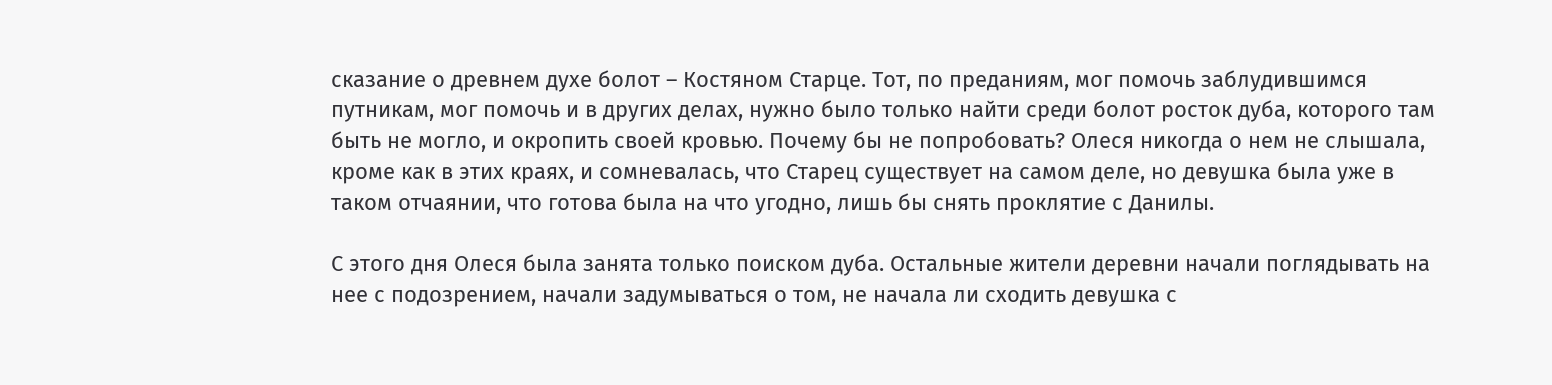сказание о древнем духе болот – Костяном Старце. Тот, по преданиям, мог помочь заблудившимся путникам, мог помочь и в других делах, нужно было только найти среди болот росток дуба, которого там быть не могло, и окропить своей кровью. Почему бы не попробовать? Олеся никогда о нем не слышала, кроме как в этих краях, и сомневалась, что Старец существует на самом деле, но девушка была уже в таком отчаянии, что готова была на что угодно, лишь бы снять проклятие с Данилы.

С этого дня Олеся была занята только поиском дуба. Остальные жители деревни начали поглядывать на нее с подозрением, начали задумываться о том, не начала ли сходить девушка с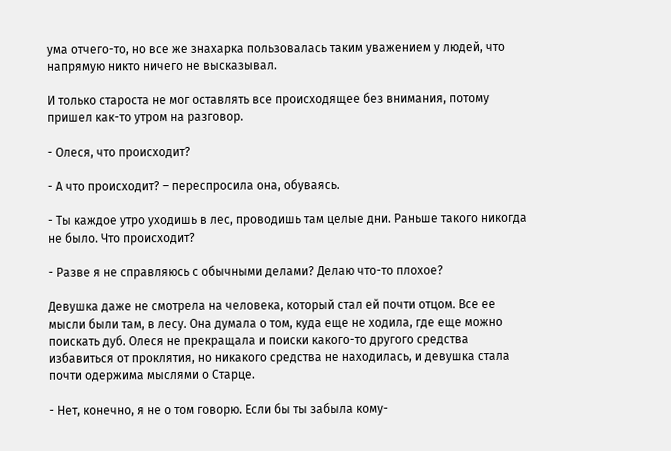ума отчего-то, но все же знахарка пользовалась таким уважением у людей, что напрямую никто ничего не высказывал.

И только староста не мог оставлять все происходящее без внимания, потому пришел как-то утром на разговор.

- Олеся, что происходит?

- А что происходит? – переспросила она, обуваясь.

- Ты каждое утро уходишь в лес, проводишь там целые дни. Раньше такого никогда не было. Что происходит?

- Разве я не справляюсь с обычными делами? Делаю что-то плохое?

Девушка даже не смотрела на человека, который стал ей почти отцом. Все ее мысли были там, в лесу. Она думала о том, куда еще не ходила, где еще можно поискать дуб. Олеся не прекращала и поиски какого-то другого средства избавиться от проклятия, но никакого средства не находилась, и девушка стала почти одержима мыслями о Старце.

- Нет, конечно, я не о том говорю. Если бы ты забыла кому-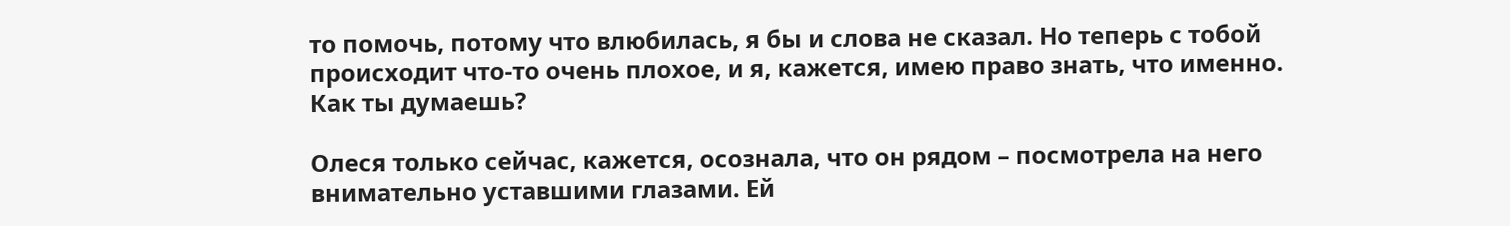то помочь, потому что влюбилась, я бы и слова не сказал. Но теперь с тобой происходит что-то очень плохое, и я, кажется, имею право знать, что именно. Как ты думаешь?

Олеся только сейчас, кажется, осознала, что он рядом – посмотрела на него внимательно уставшими глазами. Ей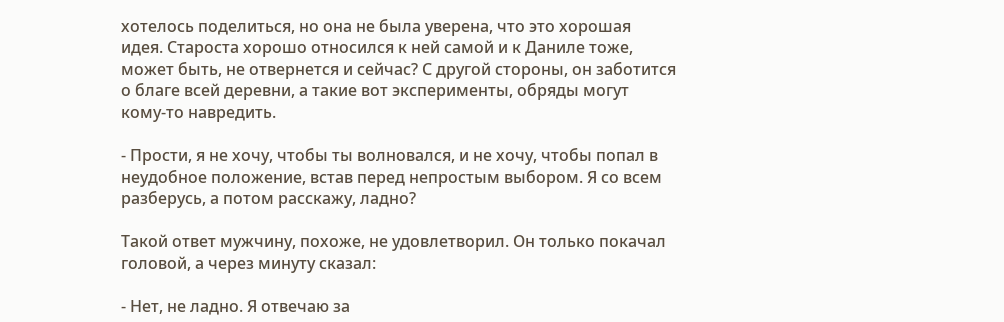хотелось поделиться, но она не была уверена, что это хорошая идея. Староста хорошо относился к ней самой и к Даниле тоже, может быть, не отвернется и сейчас? С другой стороны, он заботится о благе всей деревни, а такие вот эксперименты, обряды могут кому-то навредить.

- Прости, я не хочу, чтобы ты волновался, и не хочу, чтобы попал в неудобное положение, встав перед непростым выбором. Я со всем разберусь, а потом расскажу, ладно?

Такой ответ мужчину, похоже, не удовлетворил. Он только покачал головой, а через минуту сказал:

- Нет, не ладно. Я отвечаю за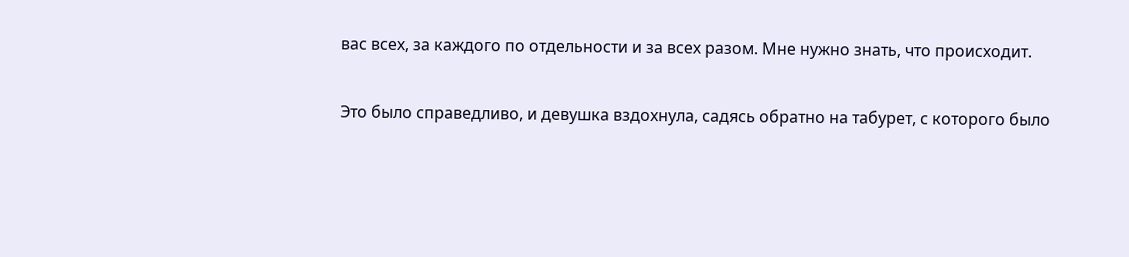вас всех, за каждого по отдельности и за всех разом. Мне нужно знать, что происходит.

Это было справедливо, и девушка вздохнула, садясь обратно на табурет, с которого было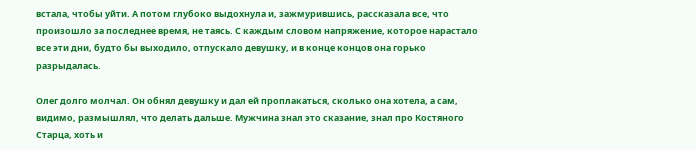встала, чтобы уйти. А потом глубоко выдохнула и, зажмурившись, рассказала все, что произошло за последнее время, не таясь. С каждым словом напряжение, которое нарастало все эти дни, будто бы выходило, отпускало девушку, и в конце концов она горько разрыдалась.

Олег долго молчал. Он обнял девушку и дал ей проплакаться, сколько она хотела, а сам, видимо, размышлял, что делать дальше. Мужчина знал это сказание, знал про Костяного Старца, хоть и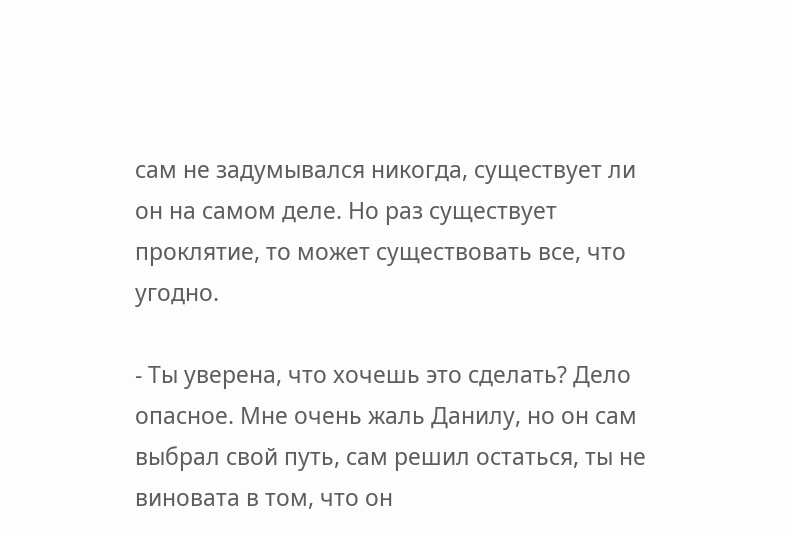сам не задумывался никогда, существует ли он на самом деле. Но раз существует проклятие, то может существовать все, что угодно.

- Ты уверена, что хочешь это сделать? Дело опасное. Мне очень жаль Данилу, но он сам выбрал свой путь, сам решил остаться, ты не виновата в том, что он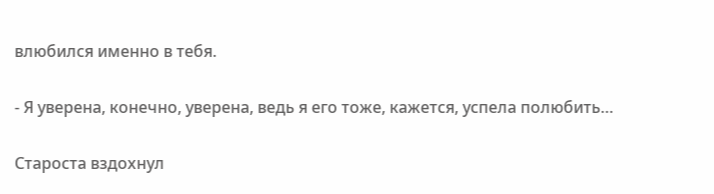влюбился именно в тебя.

- Я уверена, конечно, уверена, ведь я его тоже, кажется, успела полюбить…

Староста вздохнул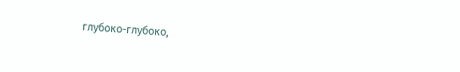глубоко-глубоко,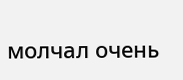молчал очень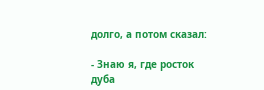долго, а потом сказал:

- Знаю я, где росток дуба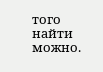того найти можно.